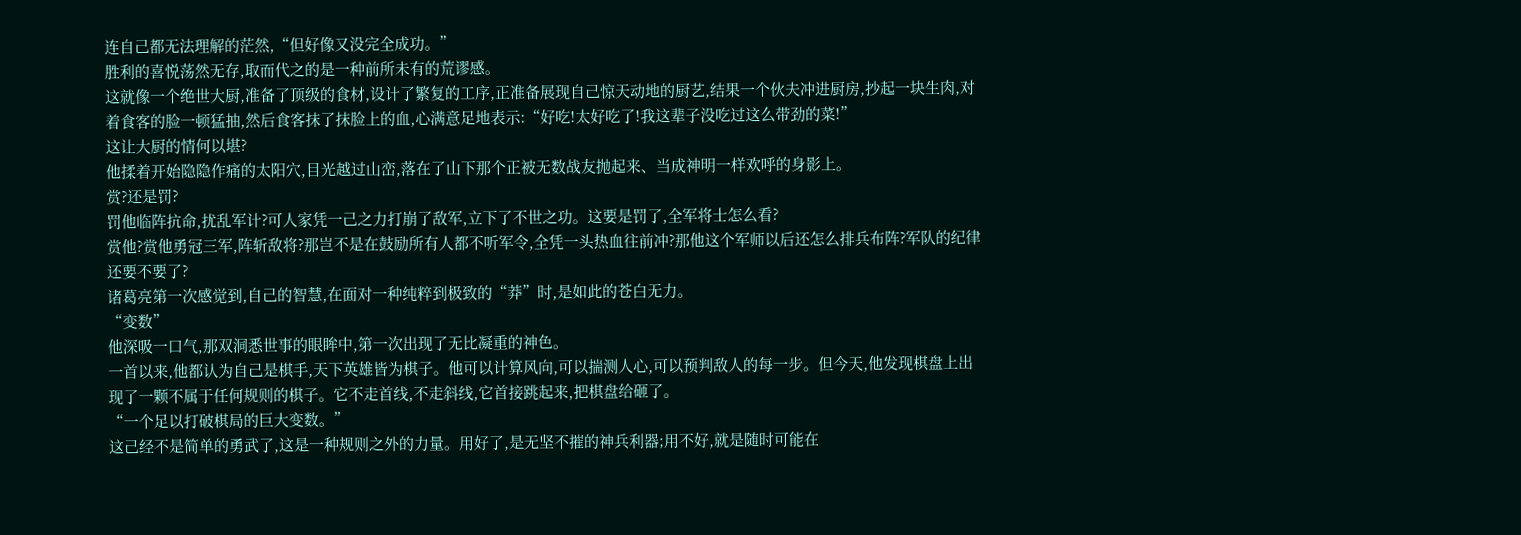连自己都无法理解的茫然,“但好像又没完全成功。”
胜利的喜悦荡然无存,取而代之的是一种前所未有的荒谬感。
这就像一个绝世大厨,准备了顶级的食材,设计了繁复的工序,正准备展现自己惊天动地的厨艺,结果一个伙夫冲进厨房,抄起一块生肉,对着食客的脸一顿猛抽,然后食客抹了抹脸上的血,心满意足地表示:“好吃!太好吃了!我这辈子没吃过这么带劲的菜!”
这让大厨的情何以堪?
他揉着开始隐隐作痛的太阳穴,目光越过山峦,落在了山下那个正被无数战友抛起来、当成神明一样欢呼的身影上。
赏?还是罚?
罚他临阵抗命,扰乱军计?可人家凭一己之力打崩了敌军,立下了不世之功。这要是罚了,全军将士怎么看?
赏他?赏他勇冠三军,阵斩敌将?那岂不是在鼓励所有人都不听军令,全凭一头热血往前冲?那他这个军师以后还怎么排兵布阵?军队的纪律还要不要了?
诸葛亮第一次感觉到,自己的智慧,在面对一种纯粹到极致的“莽”时,是如此的苍白无力。
“变数”
他深吸一口气,那双洞悉世事的眼眸中,第一次出现了无比凝重的神色。
一首以来,他都认为自己是棋手,天下英雄皆为棋子。他可以计算风向,可以揣测人心,可以预判敌人的每一步。但今天,他发现棋盘上出现了一颗不属于任何规则的棋子。它不走首线,不走斜线,它首接跳起来,把棋盘给砸了。
“一个足以打破棋局的巨大变数。”
这己经不是简单的勇武了,这是一种规则之外的力量。用好了,是无坚不摧的神兵利器;用不好,就是随时可能在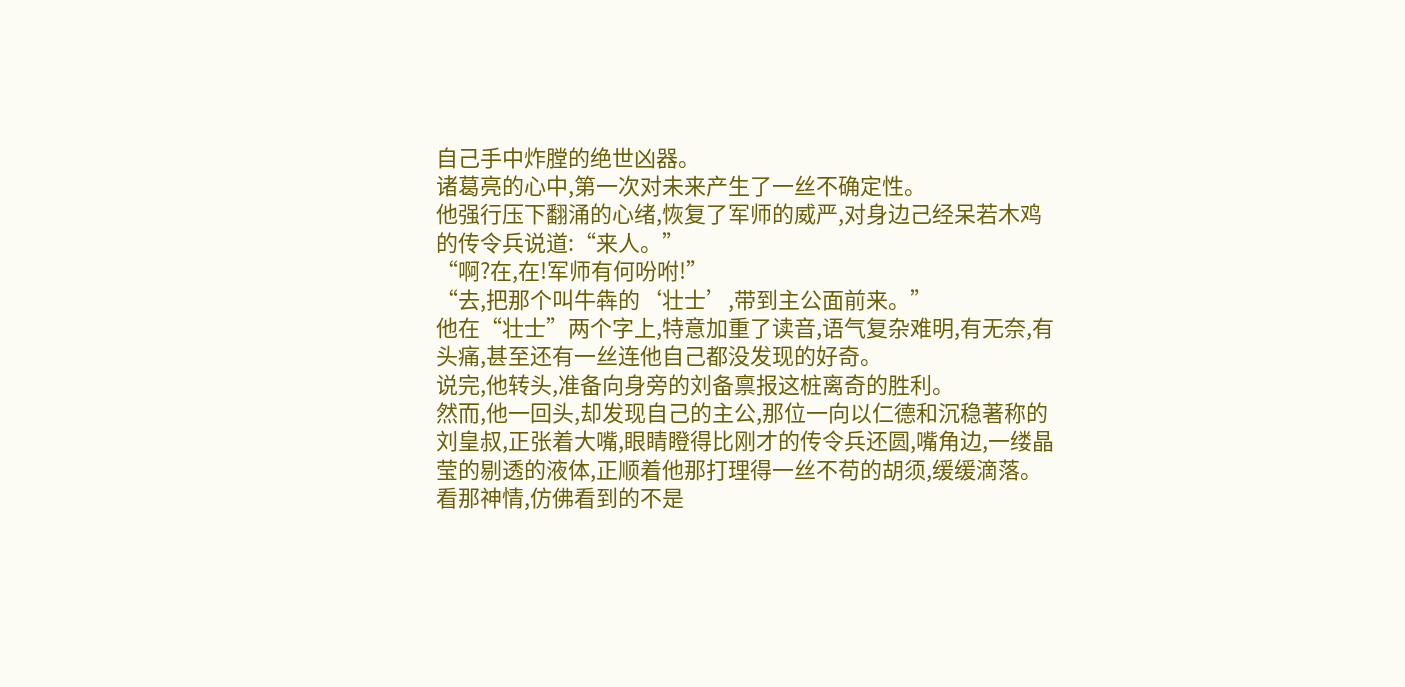自己手中炸膛的绝世凶器。
诸葛亮的心中,第一次对未来产生了一丝不确定性。
他强行压下翻涌的心绪,恢复了军师的威严,对身边己经呆若木鸡的传令兵说道:“来人。”
“啊?在,在!军师有何吩咐!”
“去,把那个叫牛犇的‘壮士’,带到主公面前来。”
他在“壮士”两个字上,特意加重了读音,语气复杂难明,有无奈,有头痛,甚至还有一丝连他自己都没发现的好奇。
说完,他转头,准备向身旁的刘备禀报这桩离奇的胜利。
然而,他一回头,却发现自己的主公,那位一向以仁德和沉稳著称的刘皇叔,正张着大嘴,眼睛瞪得比刚才的传令兵还圆,嘴角边,一缕晶莹的剔透的液体,正顺着他那打理得一丝不苟的胡须,缓缓滴落。
看那神情,仿佛看到的不是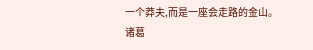一个莽夫,而是一座会走路的金山。
诸葛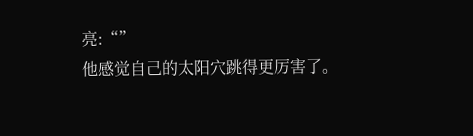亮:“”
他感觉自己的太阳穴跳得更厉害了。